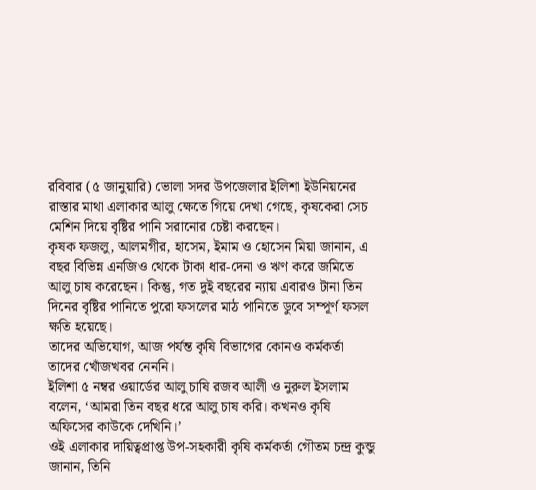রবিবার (৫ জানুয়ারি) ভোলা সদর উপজেলার ইলিশা ইউনিয়নের রাস্তার মাথা এলাকার আলু ক্ষেতে গিয়ে দেখা গেছে, কৃষকেরা সেচ মেশিন দিয়ে বৃষ্টির পানি সরানোর চেষ্টা করছেন।
কৃষক ফজলু, আলমগীর, হাসেম, ইমাম ও হোসেন মিয়া জানান, এ বছর বিভিন্ন এনজিও থেকে টাকা ধার-দেনা ও ঋণ করে জমিতে আলু চাষ করেছেন। কিন্তু, গত দুই বছরের ন্যায় এবারও টানা তিন দিনের বৃষ্টির পানিতে পুরো ফসলের মাঠ পানিতে ডুবে সম্পূর্ণ ফসল ক্ষতি হয়েছে।
তাদের অভিযোগ, আজ পর্যন্ত কৃষি বিভাগের কোনও কর্মকর্তা তাদের খোঁজখবর নেননি।
ইলিশা ৫ নম্বর ওয়ার্ডের আলু চাষি রজব আলী ও নুরুল ইসলাম বলেন, ‘আমরা তিন বছর ধরে আলু চাষ করি। কখনও কৃষি অফিসের কাউকে দেখিনি।’
ওই এলাকার দায়িত্বপ্রাপ্ত উপ-সহকারী কৃষি কর্মকর্তা গৌতম চন্দ্র কুন্ডু জানান, তিনি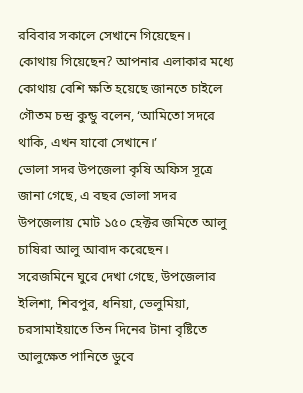রবিবার সকালে সেখানে গিয়েছেন।
কোথায় গিয়েছেন? আপনার এলাকার মধ্যে কোথায় বেশি ক্ষতি হয়েছে জানতে চাইলে গৌতম চন্দ্র কুন্ডু বলেন, ‘আমিতো সদরে থাকি, এখন যাবো সেখানে।’
ভোলা সদর উপজেলা কৃষি অফিস সূত্রে জানা গেছে, এ বছর ভোলা সদর উপজেলায় মোট ১৫০ হেক্টর জমিতে আলু চাষিরা আলু আবাদ করেছেন।
সরেজমিনে ঘুরে দেখা গেছে, উপজেলার ইলিশা, শিবপুর, ধনিয়া, ভেলুমিয়া, চরসামাইয়াতে তিন দিনের টানা বৃষ্টিতে আলুক্ষেত পানিতে ডুবে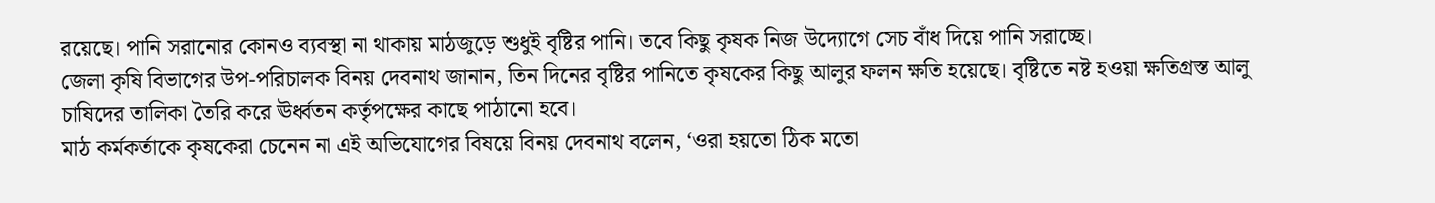রয়েছে। পানি সরানোর কোনও ব্যবস্থা না থাকায় মাঠজুড়ে শুধুই বৃষ্টির পানি। তবে কিছু কৃষক নিজ উদ্যোগে সেচ বাঁধ দিয়ে পানি সরাচ্ছে।
জেলা কৃষি বিভাগের উপ-পরিচালক বিনয় দেবনাথ জানান, তিন দিনের বৃষ্টির পানিতে কৃষকের কিছু আলুর ফলন ক্ষতি হয়েছে। বৃষ্টিতে নষ্ট হওয়া ক্ষতিগ্রস্ত আলু চাষিদের তালিকা তৈরি করে ঊর্ধ্বতন কর্তৃপক্ষের কাছে পাঠানো হবে।
মাঠ কর্মকর্তাকে কৃষকেরা চেনেন না এই অভিযোগের বিষয়ে বিনয় দেবনাথ বলেন, ‘ওরা হয়তো ঠিক মতো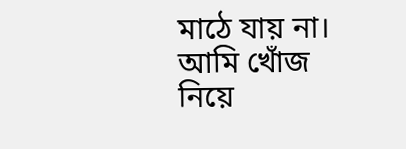মাঠে যায় না। আমি খোঁজ নিয়ে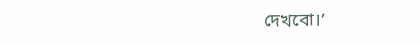দেখবো।’